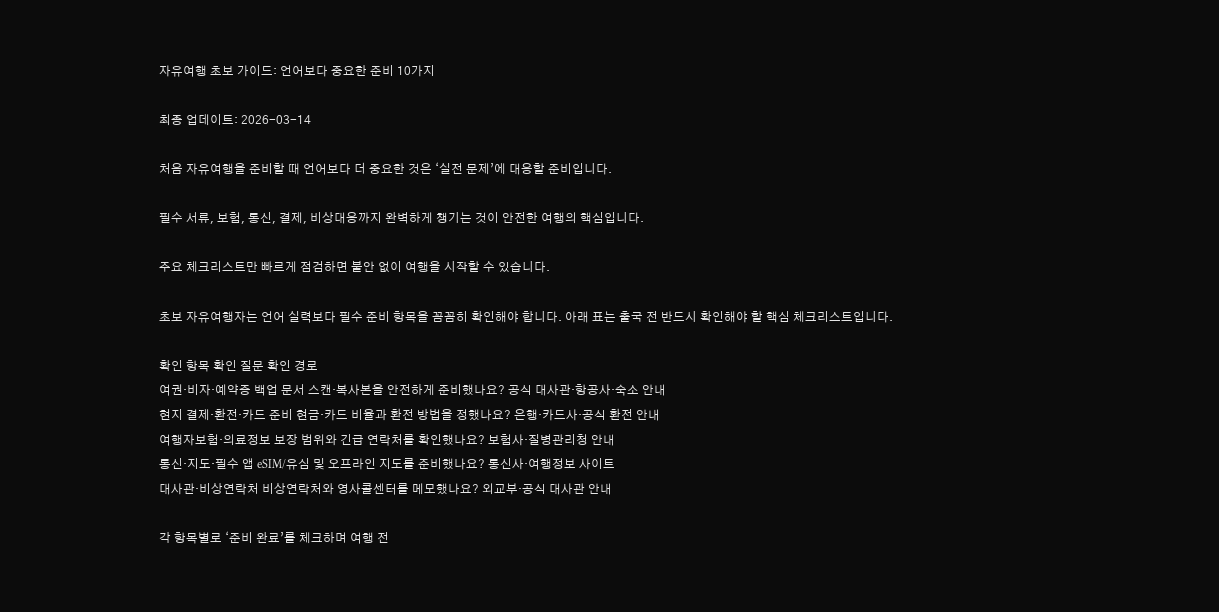자유여행 초보 가이드: 언어보다 중요한 준비 10가지

최종 업데이트: 2026-03-14

처음 자유여행을 준비할 때 언어보다 더 중요한 것은 ‘실전 문제’에 대응할 준비입니다.

필수 서류, 보험, 통신, 결제, 비상대응까지 완벽하게 챙기는 것이 안전한 여행의 핵심입니다.

주요 체크리스트만 빠르게 점검하면 불안 없이 여행을 시작할 수 있습니다.

초보 자유여행자는 언어 실력보다 필수 준비 항목을 꼼꼼히 확인해야 합니다. 아래 표는 출국 전 반드시 확인해야 할 핵심 체크리스트입니다.

확인 항목 확인 질문 확인 경로
여권·비자·예약증 백업 문서 스캔·복사본을 안전하게 준비했나요? 공식 대사관·항공사·숙소 안내
현지 결제·환전·카드 준비 현금·카드 비율과 환전 방법을 정했나요? 은행·카드사·공식 환전 안내
여행자보험·의료정보 보장 범위와 긴급 연락처를 확인했나요? 보험사·질병관리청 안내
통신·지도·필수 앱 eSIM/유심 및 오프라인 지도를 준비했나요? 통신사·여행정보 사이트
대사관·비상연락처 비상연락처와 영사콜센터를 메모했나요? 외교부·공식 대사관 안내

각 항목별로 ‘준비 완료’를 체크하며 여행 전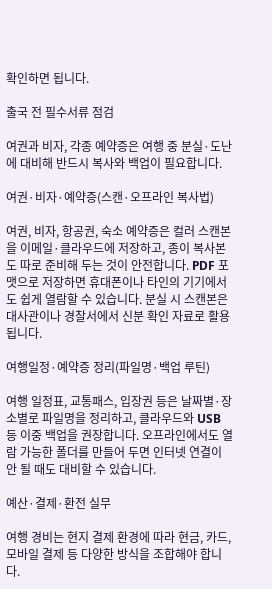확인하면 됩니다.

출국 전 필수서류 점검

여권과 비자, 각종 예약증은 여행 중 분실·도난에 대비해 반드시 복사와 백업이 필요합니다.

여권·비자·예약증(스캔·오프라인 복사법)

여권, 비자, 항공권, 숙소 예약증은 컬러 스캔본을 이메일·클라우드에 저장하고, 종이 복사본도 따로 준비해 두는 것이 안전합니다. PDF 포맷으로 저장하면 휴대폰이나 타인의 기기에서도 쉽게 열람할 수 있습니다. 분실 시 스캔본은 대사관이나 경찰서에서 신분 확인 자료로 활용됩니다.

여행일정·예약증 정리(파일명·백업 루틴)

여행 일정표, 교통패스, 입장권 등은 날짜별·장소별로 파일명을 정리하고, 클라우드와 USB 등 이중 백업을 권장합니다. 오프라인에서도 열람 가능한 폴더를 만들어 두면 인터넷 연결이 안 될 때도 대비할 수 있습니다.

예산·결제·환전 실무

여행 경비는 현지 결제 환경에 따라 현금, 카드, 모바일 결제 등 다양한 방식을 조합해야 합니다.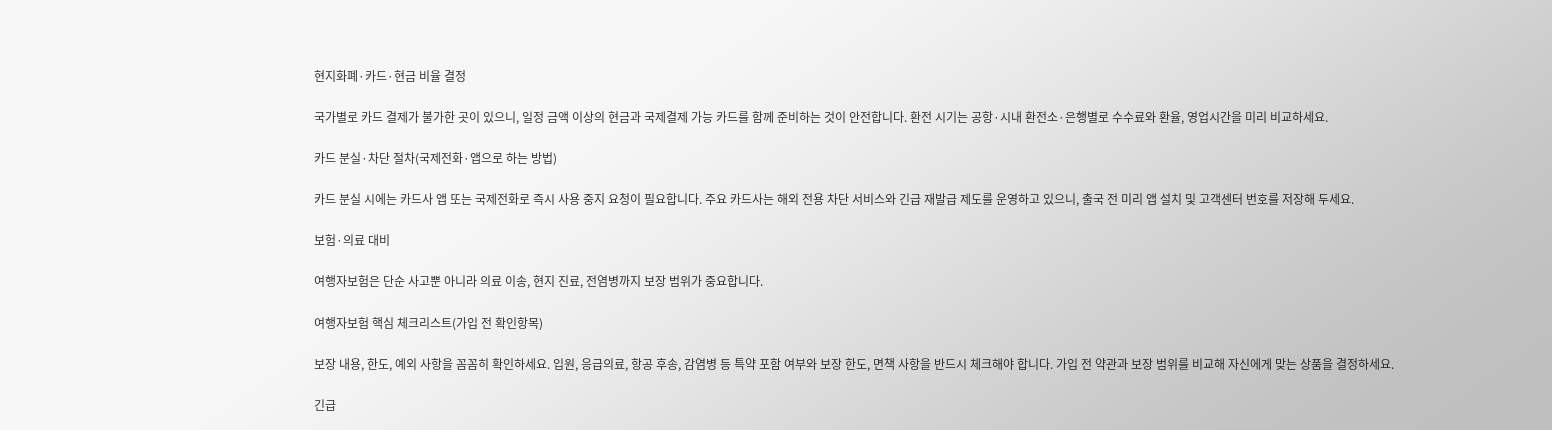현지화폐·카드·현금 비율 결정

국가별로 카드 결제가 불가한 곳이 있으니, 일정 금액 이상의 현금과 국제결제 가능 카드를 함께 준비하는 것이 안전합니다. 환전 시기는 공항·시내 환전소·은행별로 수수료와 환율, 영업시간을 미리 비교하세요.

카드 분실·차단 절차(국제전화·앱으로 하는 방법)

카드 분실 시에는 카드사 앱 또는 국제전화로 즉시 사용 중지 요청이 필요합니다. 주요 카드사는 해외 전용 차단 서비스와 긴급 재발급 제도를 운영하고 있으니, 출국 전 미리 앱 설치 및 고객센터 번호를 저장해 두세요.

보험·의료 대비

여행자보험은 단순 사고뿐 아니라 의료 이송, 현지 진료, 전염병까지 보장 범위가 중요합니다.

여행자보험 핵심 체크리스트(가입 전 확인항목)

보장 내용, 한도, 예외 사항을 꼼꼼히 확인하세요. 입원, 응급의료, 항공 후송, 감염병 등 특약 포함 여부와 보장 한도, 면책 사항을 반드시 체크해야 합니다. 가입 전 약관과 보장 범위를 비교해 자신에게 맞는 상품을 결정하세요.

긴급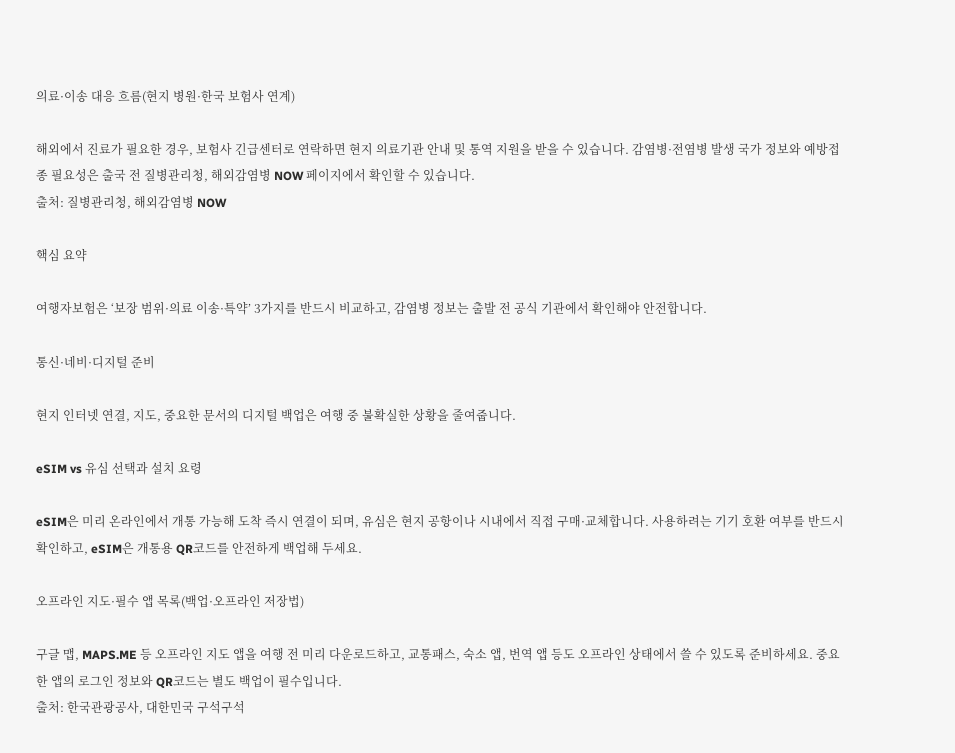의료·이송 대응 흐름(현지 병원·한국 보험사 연계)

해외에서 진료가 필요한 경우, 보험사 긴급센터로 연락하면 현지 의료기관 안내 및 통역 지원을 받을 수 있습니다. 감염병·전염병 발생 국가 정보와 예방접종 필요성은 출국 전 질병관리청, 해외감염병 NOW 페이지에서 확인할 수 있습니다.
출처: 질병관리청, 해외감염병 NOW

핵심 요약

여행자보험은 ‘보장 범위·의료 이송·특약’ 3가지를 반드시 비교하고, 감염병 정보는 출발 전 공식 기관에서 확인해야 안전합니다.

통신·네비·디지털 준비

현지 인터넷 연결, 지도, 중요한 문서의 디지털 백업은 여행 중 불확실한 상황을 줄여줍니다.

eSIM vs 유심 선택과 설치 요령

eSIM은 미리 온라인에서 개통 가능해 도착 즉시 연결이 되며, 유심은 현지 공항이나 시내에서 직접 구매·교체합니다. 사용하려는 기기 호환 여부를 반드시 확인하고, eSIM은 개통용 QR코드를 안전하게 백업해 두세요.

오프라인 지도·필수 앱 목록(백업·오프라인 저장법)

구글 맵, MAPS.ME 등 오프라인 지도 앱을 여행 전 미리 다운로드하고, 교통패스, 숙소 앱, 번역 앱 등도 오프라인 상태에서 쓸 수 있도록 준비하세요. 중요한 앱의 로그인 정보와 QR코드는 별도 백업이 필수입니다.
출처: 한국관광공사, 대한민국 구석구석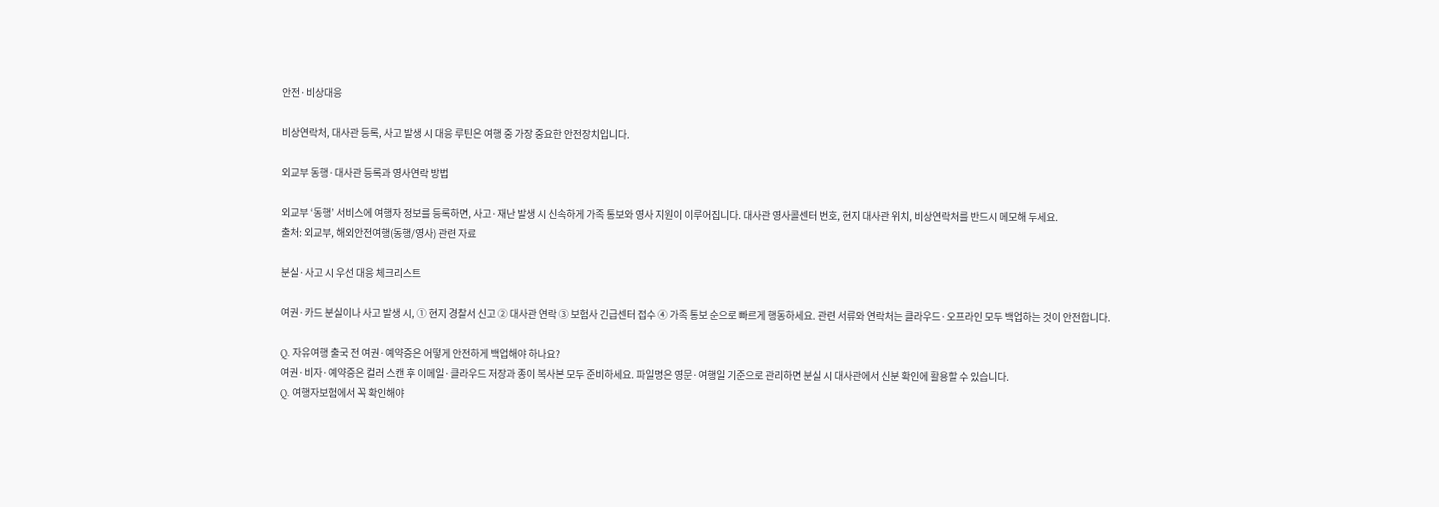안전·비상대응

비상연락처, 대사관 등록, 사고 발생 시 대응 루틴은 여행 중 가장 중요한 안전장치입니다.

외교부 동행·대사관 등록과 영사연락 방법

외교부 ‘동행’ 서비스에 여행자 정보를 등록하면, 사고·재난 발생 시 신속하게 가족 통보와 영사 지원이 이루어집니다. 대사관 영사콜센터 번호, 현지 대사관 위치, 비상연락처를 반드시 메모해 두세요.
출처: 외교부, 해외안전여행(동행/영사) 관련 자료

분실·사고 시 우선 대응 체크리스트

여권·카드 분실이나 사고 발생 시, ① 현지 경찰서 신고 ② 대사관 연락 ③ 보험사 긴급센터 접수 ④ 가족 통보 순으로 빠르게 행동하세요. 관련 서류와 연락처는 클라우드·오프라인 모두 백업하는 것이 안전합니다.

Q. 자유여행 출국 전 여권·예약증은 어떻게 안전하게 백업해야 하나요?
여권·비자·예약증은 컬러 스캔 후 이메일·클라우드 저장과 종이 복사본 모두 준비하세요. 파일명은 영문·여행일 기준으로 관리하면 분실 시 대사관에서 신분 확인에 활용할 수 있습니다.
Q. 여행자보험에서 꼭 확인해야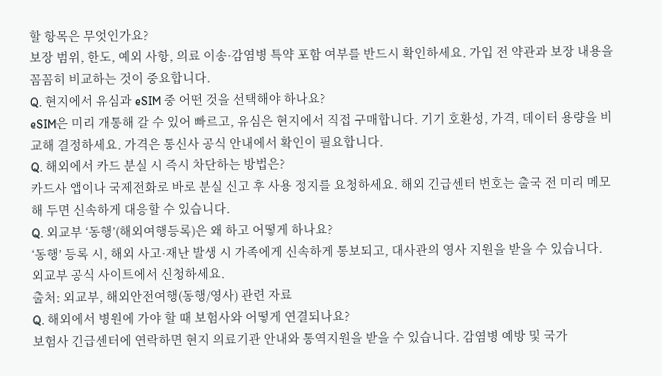할 항목은 무엇인가요?
보장 범위, 한도, 예외 사항, 의료 이송·감염병 특약 포함 여부를 반드시 확인하세요. 가입 전 약관과 보장 내용을 꼼꼼히 비교하는 것이 중요합니다.
Q. 현지에서 유심과 eSIM 중 어떤 것을 선택해야 하나요?
eSIM은 미리 개통해 갈 수 있어 빠르고, 유심은 현지에서 직접 구매합니다. 기기 호환성, 가격, 데이터 용량을 비교해 결정하세요. 가격은 통신사 공식 안내에서 확인이 필요합니다.
Q. 해외에서 카드 분실 시 즉시 차단하는 방법은?
카드사 앱이나 국제전화로 바로 분실 신고 후 사용 정지를 요청하세요. 해외 긴급센터 번호는 출국 전 미리 메모해 두면 신속하게 대응할 수 있습니다.
Q. 외교부 ‘동행’(해외여행등록)은 왜 하고 어떻게 하나요?
‘동행’ 등록 시, 해외 사고·재난 발생 시 가족에게 신속하게 통보되고, 대사관의 영사 지원을 받을 수 있습니다. 외교부 공식 사이트에서 신청하세요.
출처: 외교부, 해외안전여행(동행/영사) 관련 자료
Q. 해외에서 병원에 가야 할 때 보험사와 어떻게 연결되나요?
보험사 긴급센터에 연락하면 현지 의료기관 안내와 통역지원을 받을 수 있습니다. 감염병 예방 및 국가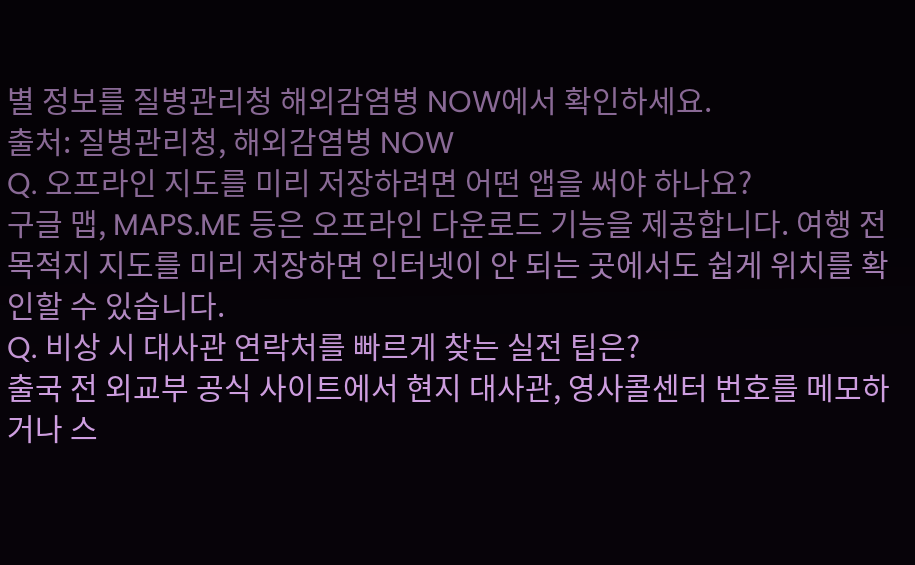별 정보를 질병관리청 해외감염병 NOW에서 확인하세요.
출처: 질병관리청, 해외감염병 NOW
Q. 오프라인 지도를 미리 저장하려면 어떤 앱을 써야 하나요?
구글 맵, MAPS.ME 등은 오프라인 다운로드 기능을 제공합니다. 여행 전 목적지 지도를 미리 저장하면 인터넷이 안 되는 곳에서도 쉽게 위치를 확인할 수 있습니다.
Q. 비상 시 대사관 연락처를 빠르게 찾는 실전 팁은?
출국 전 외교부 공식 사이트에서 현지 대사관, 영사콜센터 번호를 메모하거나 스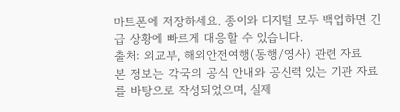마트폰에 저장하세요. 종이와 디지털 모두 백업하면 긴급 상황에 빠르게 대응할 수 있습니다.
출처: 외교부, 해외안전여행(동행/영사) 관련 자료
본 정보는 각국의 공식 안내와 공신력 있는 기관 자료를 바탕으로 작성되었으며, 실제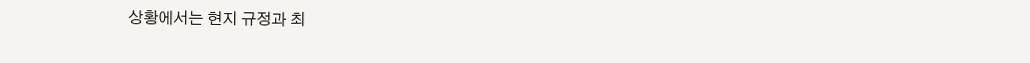상황에서는 현지 규정과 최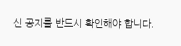신 공지를 반드시 확인해야 합니다.